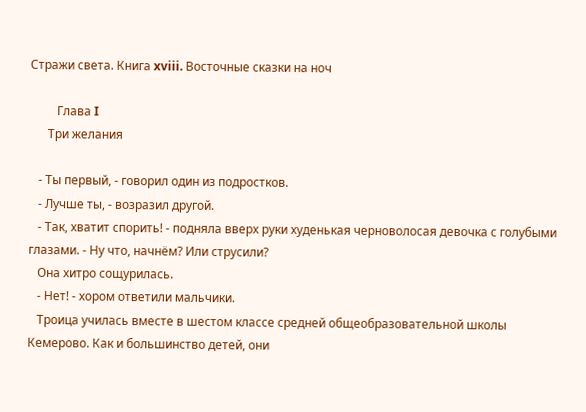Стражи света. Книга xviii. Восточные сказки на ноч

         Глава I
      Три желания

   - Ты первый, - говорил один из подростков.
   - Лучше ты, - возразил другой.
   - Так, хватит спорить! - подняла вверх руки худенькая черноволосая девочка с голубыми глазами. - Ну что, начнём? Или струсили?
   Она хитро сощурилась.
   - Нет! - хором ответили мальчики.
   Троица училась вместе в шестом классе средней общеобразовательной школы Кемерово. Как и большинство детей, они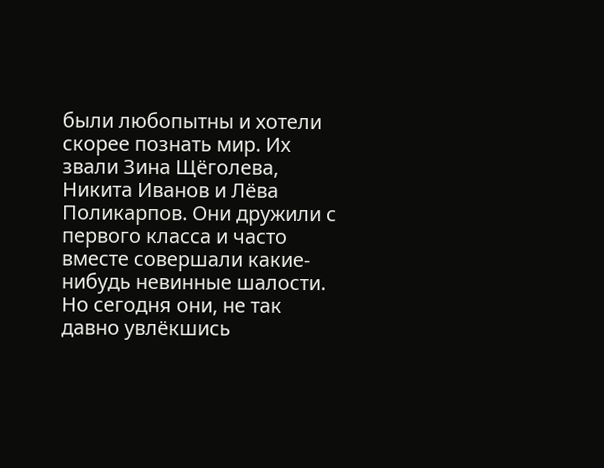были любопытны и хотели скорее познать мир. Их звали Зина Щёголева, Никита Иванов и Лёва Поликарпов. Они дружили с первого класса и часто вместе совершали какие-нибудь невинные шалости. Но сегодня они, не так давно увлёкшись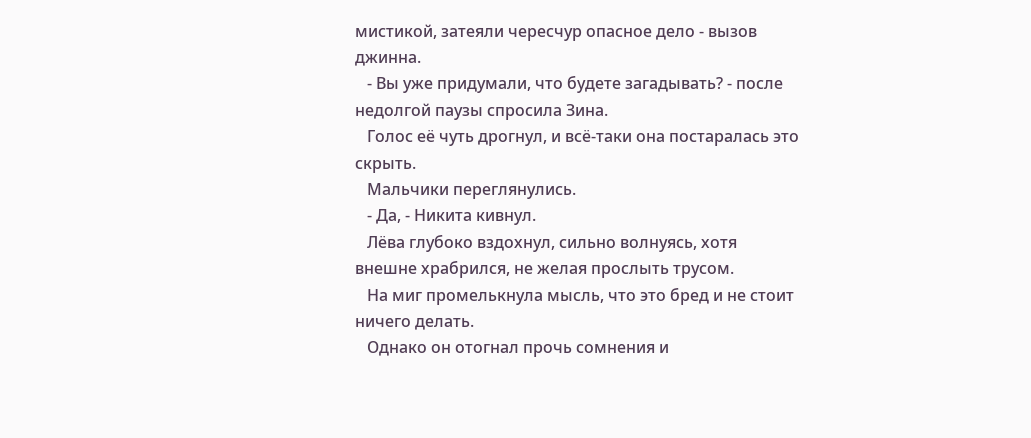мистикой, затеяли чересчур опасное дело - вызов джинна.
   - Вы уже придумали, что будете загадывать? - после недолгой паузы спросила Зина.
   Голос её чуть дрогнул, и всё-таки она постаралась это скрыть.
   Мальчики переглянулись.
   - Да, - Никита кивнул.
   Лёва глубоко вздохнул, сильно волнуясь, хотя внешне храбрился, не желая прослыть трусом.
   На миг промелькнула мысль, что это бред и не стоит ничего делать.
   Однако он отогнал прочь сомнения и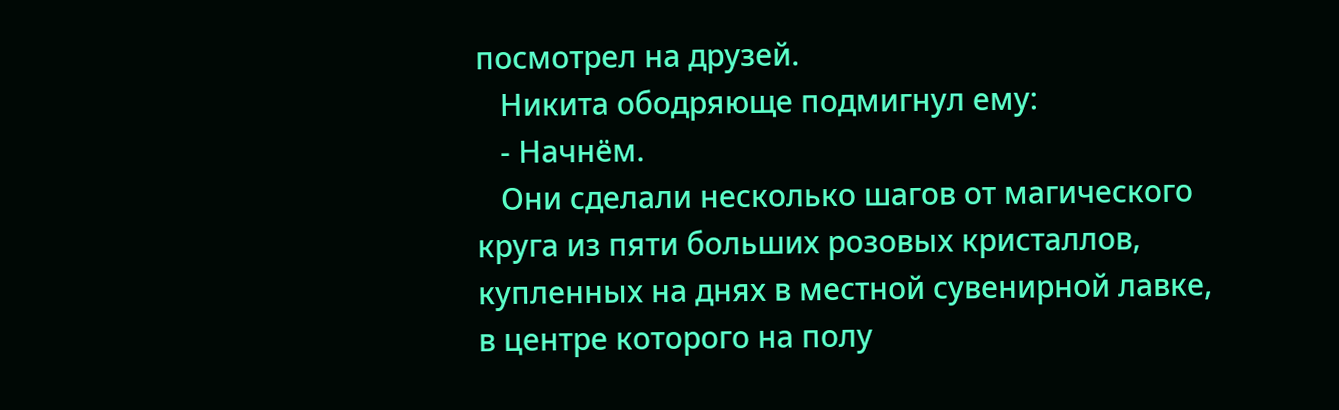посмотрел на друзей.
   Никита ободряюще подмигнул ему:
   - Начнём.
   Они сделали несколько шагов от магического круга из пяти больших розовых кристаллов, купленных на днях в местной сувенирной лавке, в центре которого на полу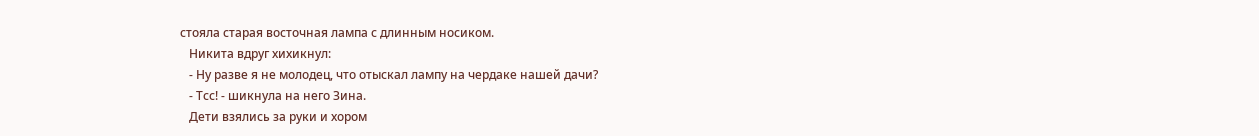стояла старая восточная лампа с длинным носиком.
   Никита вдруг хихикнул:
   - Ну разве я не молодец, что отыскал лампу на чердаке нашей дачи?
   - Тсс! - шикнула на него Зина.
   Дети взялись за руки и хором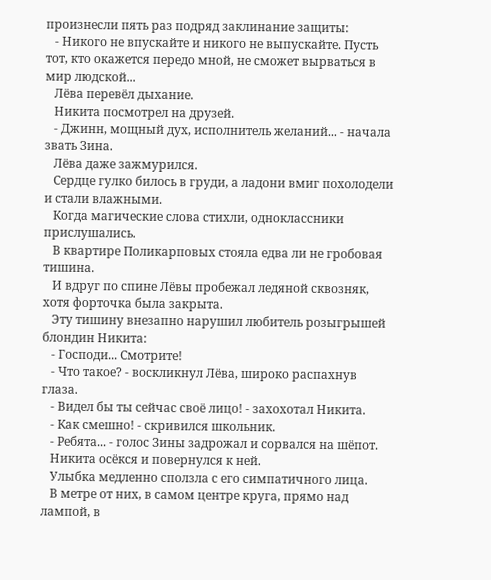произнесли пять раз подряд заклинание защиты:
   - Никого не впускайте и никого не выпускайте. Пусть тот, кто окажется передо мной, не сможет вырваться в мир людской...
   Лёва перевёл дыхание.
   Никита посмотрел на друзей.
   - Джинн, мощный дух, исполнитель желаний... - начала звать Зина.
   Лёва даже зажмурился.
   Сердце гулко билось в груди, а ладони вмиг похолодели и стали влажными.
   Когда магические слова стихли, одноклассники прислушались.
   В квартире Поликарповых стояла едва ли не гробовая тишина.
   И вдруг по спине Лёвы пробежал ледяной сквозняк, хотя форточка была закрыта.
   Эту тишину внезапно нарушил любитель розыгрышей блондин Никита:
   - Господи... Смотрите!
   - Что такое? - воскликнул Лёва, широко распахнув глаза.
   - Видел бы ты сейчас своё лицо! - захохотал Никита.
   - Как смешно! - скривился школьник.
   - Ребята... - голос Зины задрожал и сорвался на шёпот.
   Никита осёкся и повернулся к ней.
   Улыбка медленно сползла с его симпатичного лица.
   В метре от них, в самом центре круга, прямо над лампой, в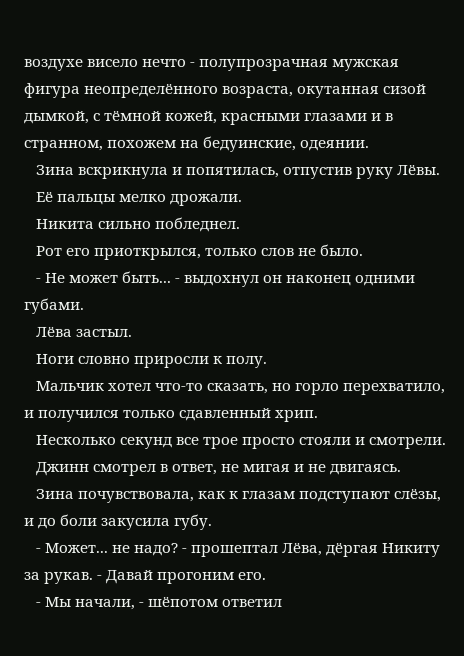воздухе висело нечто - полупрозрачная мужская фигура неопределённого возраста, окутанная сизой дымкой, с тёмной кожей, красными глазами и в странном, похожем на бедуинские, одеянии.
   Зина вскрикнула и попятилась, отпустив руку Лёвы.
   Её пальцы мелко дрожали.
   Никита сильно побледнел.
   Рот его приоткрылся, только слов не было.
   - Не может быть... - выдохнул он наконец одними губами.
   Лёва застыл.
   Ноги словно приросли к полу.
   Мальчик хотел что-то сказать, но горло перехватило, и получился только сдавленный хрип.
   Несколько секунд все трое просто стояли и смотрели.
   Джинн смотрел в ответ, не мигая и не двигаясь.
   Зина почувствовала, как к глазам подступают слёзы, и до боли закусила губу.
   - Может... не надо? - прошептал Лёва, дёргая Никиту за рукав. - Давай прогоним его.
   - Мы начали, - шёпотом ответил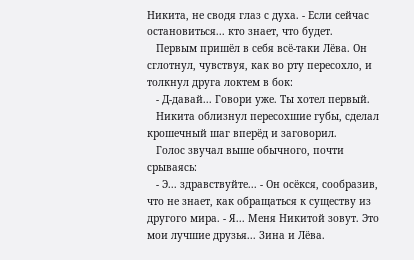Никита, не сводя глаз с духа. - Если сейчас остановиться... кто знает, что будет.
   Первым пришёл в себя всё-таки Лёва. Он сглотнул, чувствуя, как во рту пересохло, и толкнул друга локтем в бок:
   - Д-давай... Говори уже. Ты хотел первый.
   Никита облизнул пересохшие губы, сделал крошечный шаг вперёд и заговорил.
   Голос звучал выше обычного, почти срываясь:
   - Э... здравствуйте... - Он осёкся, сообразив, что не знает, как обращаться к существу из другого мира. - Я... Меня Никитой зовут. Это мои лучшие друзья... Зина и Лёва.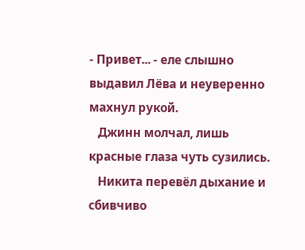- Привет... - еле слышно выдавил Лёва и неуверенно махнул рукой.
   Джинн молчал, лишь красные глаза чуть сузились.
   Никита перевёл дыхание и сбивчиво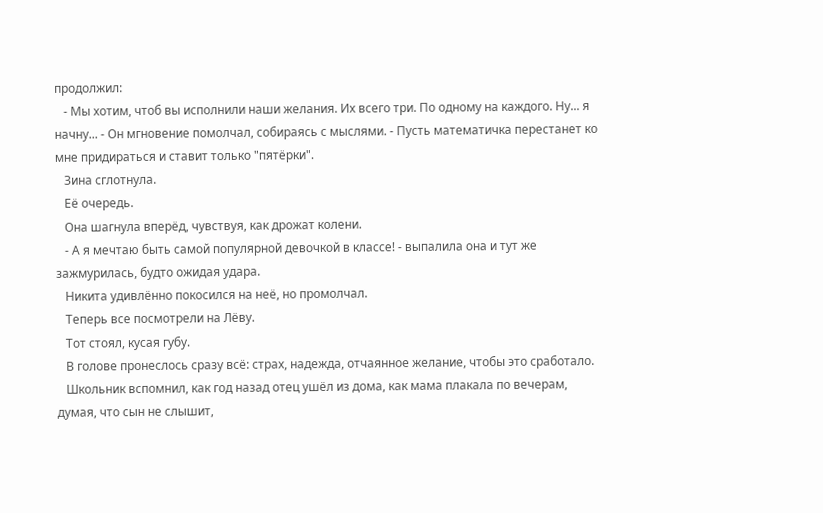продолжил:
   - Мы хотим, чтоб вы исполнили наши желания. Их всего три. По одному на каждого. Ну... я начну... - Он мгновение помолчал, собираясь с мыслями. - Пусть математичка перестанет ко мне придираться и ставит только "пятёрки".
   Зина сглотнула.
   Её очередь.
   Она шагнула вперёд, чувствуя, как дрожат колени.
   - А я мечтаю быть самой популярной девочкой в классе! - выпалила она и тут же зажмурилась, будто ожидая удара.
   Никита удивлённо покосился на неё, но промолчал.
   Теперь все посмотрели на Лёву.
   Тот стоял, кусая губу.
   В голове пронеслось сразу всё: страх, надежда, отчаянное желание, чтобы это сработало.
   Школьник вспомнил, как год назад отец ушёл из дома, как мама плакала по вечерам, думая, что сын не слышит,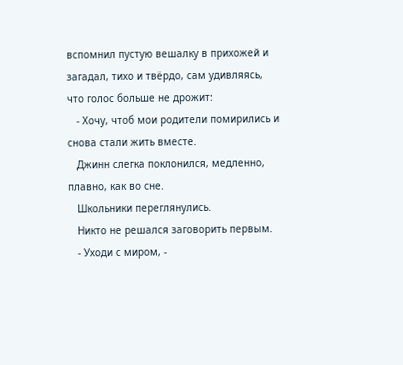вспомнил пустую вешалку в прихожей и загадал, тихо и твёрдо, сам удивляясь, что голос больше не дрожит:
   - Хочу, чтоб мои родители помирились и снова стали жить вместе.
   Джинн слегка поклонился, медленно, плавно, как во сне.
   Школьники переглянулись.
   Никто не решался заговорить первым.
   - Уходи с миром, -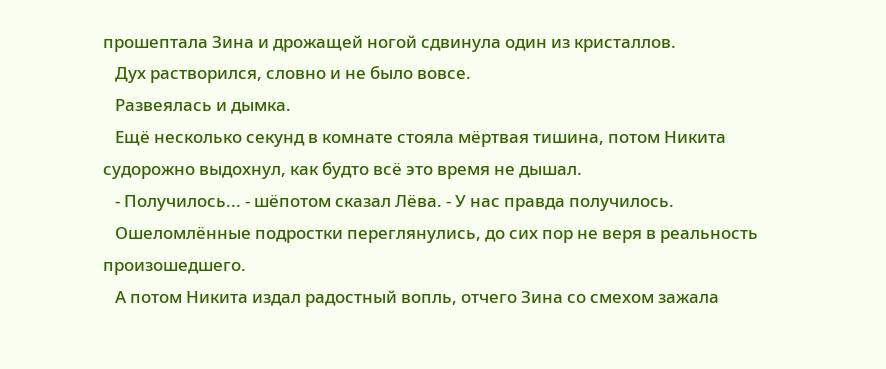прошептала Зина и дрожащей ногой сдвинула один из кристаллов.
   Дух растворился, словно и не было вовсе.
   Развеялась и дымка.
   Ещё несколько секунд в комнате стояла мёртвая тишина, потом Никита судорожно выдохнул, как будто всё это время не дышал.
   - Получилось... - шёпотом сказал Лёва. - У нас правда получилось.
   Ошеломлённые подростки переглянулись, до сих пор не веря в реальность произошедшего.
   А потом Никита издал радостный вопль, отчего Зина со смехом зажала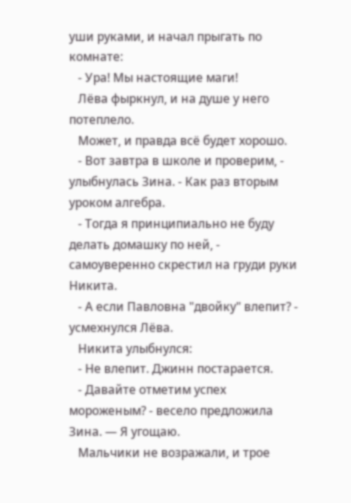уши руками, и начал прыгать по комнате:
   - Ура! Мы настоящие маги!
   Лёва фыркнул, и на душе у него потеплело.
   Может, и правда всё будет хорошо.
   - Вот завтра в школе и проверим, - улыбнулась Зина. - Как раз вторым уроком алгебра.
   - Тогда я принципиально не буду делать домашку по ней, - самоуверенно скрестил на груди руки Никита.
   - А если Павловна "двойку" влепит? - усмехнулся Лёва.
   Никита улыбнулся:
   - Не влепит. Джинн постарается.
   - Давайте отметим успех мороженым? - весело предложила Зина. — Я угощаю.
   Мальчики не возражали, и трое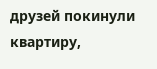друзей покинули квартиру,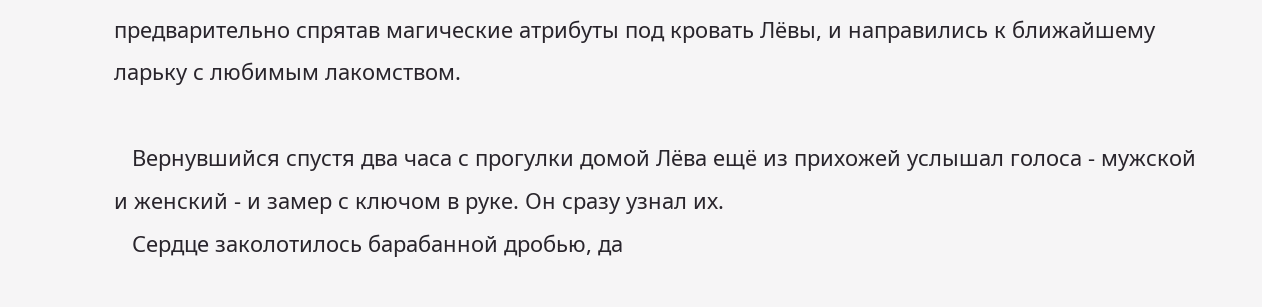предварительно спрятав магические атрибуты под кровать Лёвы, и направились к ближайшему ларьку с любимым лакомством.

   Вернувшийся спустя два часа с прогулки домой Лёва ещё из прихожей услышал голоса - мужской и женский - и замер с ключом в руке. Он сразу узнал их.
   Сердце заколотилось барабанной дробью, да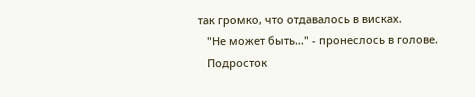так громко, что отдавалось в висках.
   "Не может быть..." - пронеслось в голове.
   Подросток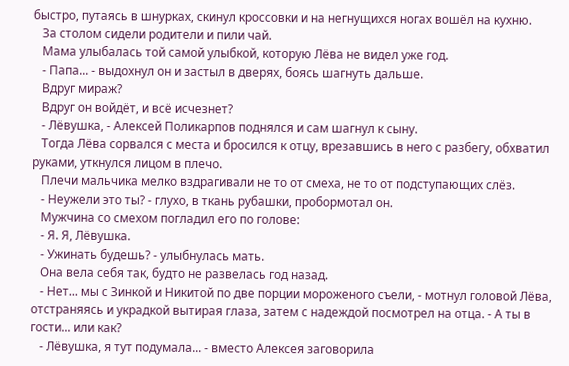быстро, путаясь в шнурках, скинул кроссовки и на негнущихся ногах вошёл на кухню.
   За столом сидели родители и пили чай.
   Мама улыбалась той самой улыбкой, которую Лёва не видел уже год.
   - Папа... - выдохнул он и застыл в дверях, боясь шагнуть дальше.
   Вдруг мираж?
   Вдруг он войдёт, и всё исчезнет?
   - Лёвушка, - Алексей Поликарпов поднялся и сам шагнул к сыну.
   Тогда Лёва сорвался с места и бросился к отцу, врезавшись в него с разбегу, обхватил руками, уткнулся лицом в плечо.
   Плечи мальчика мелко вздрагивали не то от смеха, не то от подступающих слёз.
   - Неужели это ты? - глухо, в ткань рубашки, пробормотал он.
   Мужчина со смехом погладил его по голове:
   - Я. Я, Лёвушка.
   - Ужинать будешь? - улыбнулась мать.
   Она вела себя так, будто не развелась год назад.
   - Нет... мы с Зинкой и Никитой по две порции мороженого съели, - мотнул головой Лёва, отстраняясь и украдкой вытирая глаза, затем с надеждой посмотрел на отца. - А ты в гости... или как?
   - Лёвушка, я тут подумала... - вместо Алексея заговорила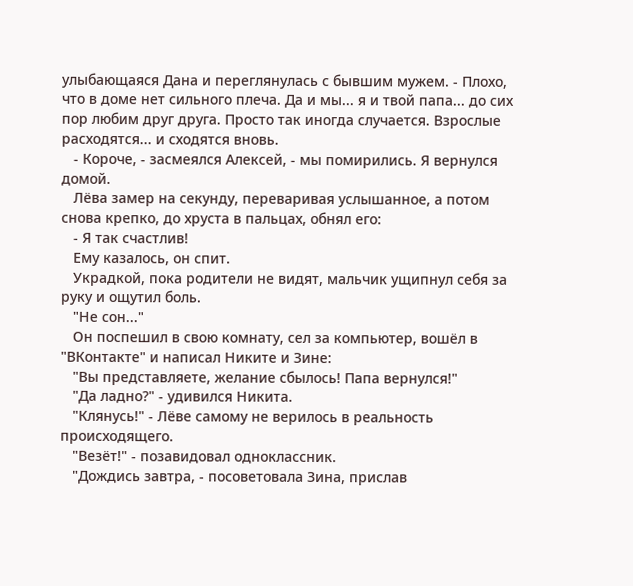улыбающаяся Дана и переглянулась с бывшим мужем. - Плохо, что в доме нет сильного плеча. Да и мы... я и твой папа... до сих пор любим друг друга. Просто так иногда случается. Взрослые расходятся... и сходятся вновь.
   - Короче, - засмеялся Алексей, - мы помирились. Я вернулся домой.
   Лёва замер на секунду, переваривая услышанное, а потом снова крепко, до хруста в пальцах, обнял его:
   - Я так счастлив!
   Ему казалось, он спит.
   Украдкой, пока родители не видят, мальчик ущипнул себя за руку и ощутил боль.
   "Не сон..."
   Он поспешил в свою комнату, сел за компьютер, вошёл в "ВКонтакте" и написал Никите и Зине:
   "Вы представляете, желание сбылось! Папа вернулся!"
   "Да ладно?" - удивился Никита.
   "Клянусь!" - Лёве самому не верилось в реальность происходящего.
   "Везёт!" - позавидовал одноклассник.
   "Дождись завтра, - посоветовала Зина, прислав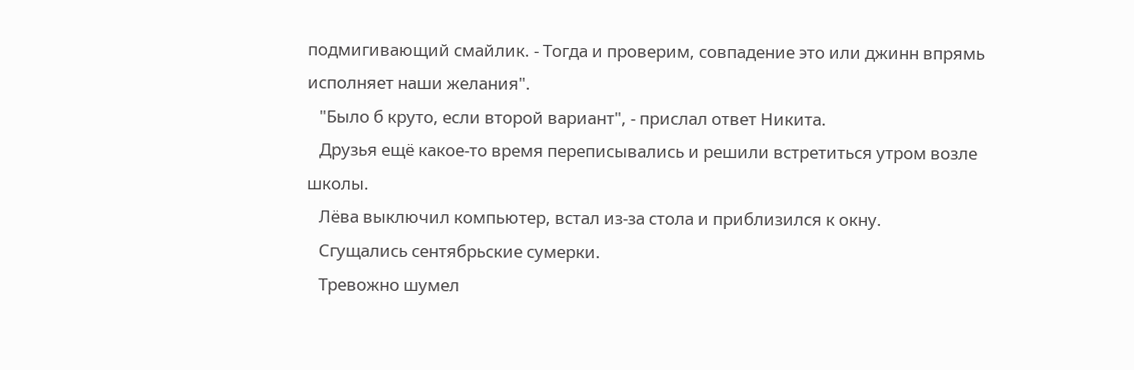подмигивающий смайлик. - Тогда и проверим, совпадение это или джинн впрямь исполняет наши желания".
   "Было б круто, если второй вариант", - прислал ответ Никита.
   Друзья ещё какое-то время переписывались и решили встретиться утром возле школы.
   Лёва выключил компьютер, встал из-за стола и приблизился к окну.
   Сгущались сентябрьские сумерки.
   Тревожно шумел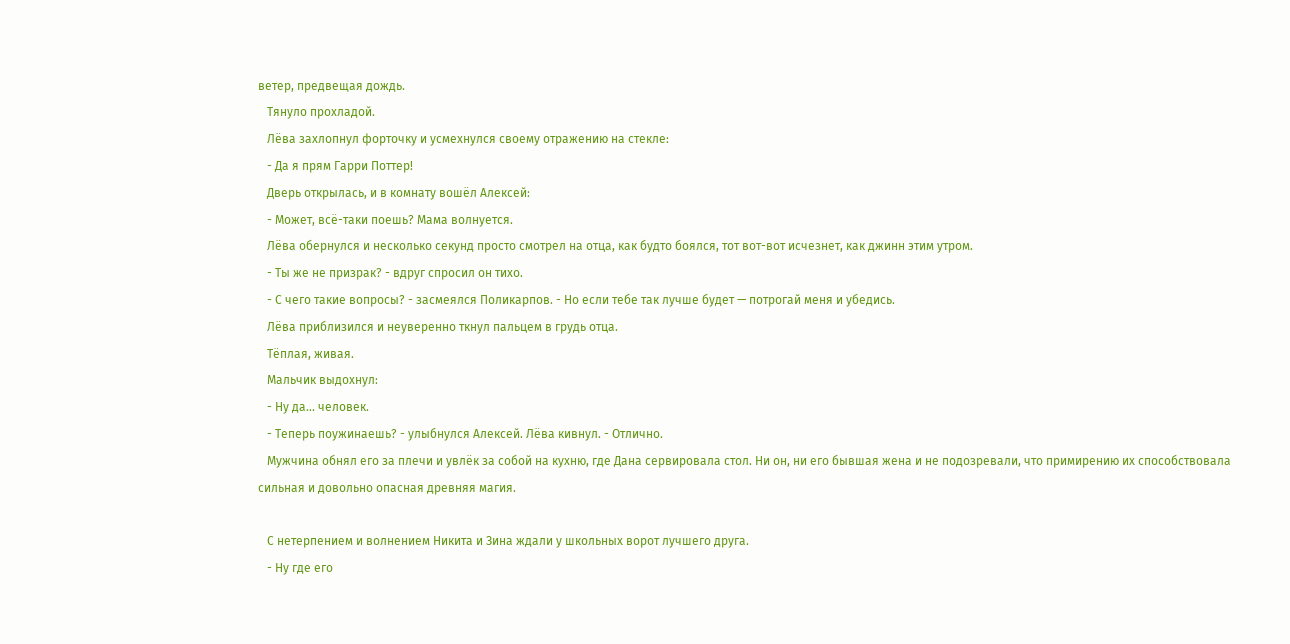ветер, предвещая дождь.
   Тянуло прохладой.
   Лёва захлопнул форточку и усмехнулся своему отражению на стекле:
   - Да я прям Гарри Поттер!
   Дверь открылась, и в комнату вошёл Алексей:
   - Может, всё-таки поешь? Мама волнуется.
   Лёва обернулся и несколько секунд просто смотрел на отца, как будто боялся, тот вот-вот исчезнет, как джинн этим утром.
   - Ты же не призрак? - вдруг спросил он тихо.
   - С чего такие вопросы? - засмеялся Поликарпов. - Но если тебе так лучше будет — потрогай меня и убедись.
   Лёва приблизился и неуверенно ткнул пальцем в грудь отца.
   Тёплая, живая.
   Мальчик выдохнул:
   - Ну да... человек.
   - Теперь поужинаешь? - улыбнулся Алексей. Лёва кивнул. - Отлично.
   Мужчина обнял его за плечи и увлёк за собой на кухню, где Дана сервировала стол. Ни он, ни его бывшая жена и не подозревали, что примирению их способствовала сильная и довольно опасная древняя магия.

   С нетерпением и волнением Никита и Зина ждали у школьных ворот лучшего друга.
   - Ну где его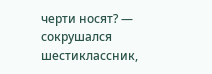черти носят? — сокрушался шестиклассник,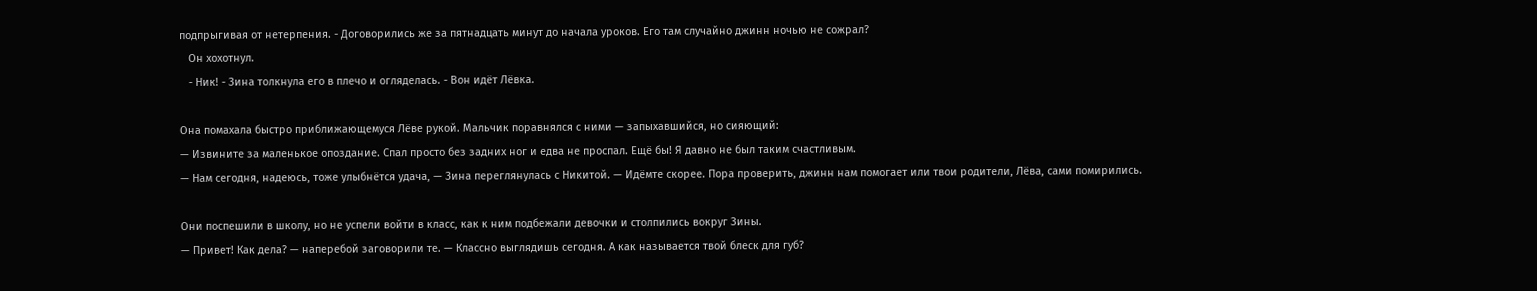подпрыгивая от нетерпения. - Договорились же за пятнадцать минут до начала уроков. Его там случайно джинн ночью не сожрал?
   Он хохотнул.
   - Ник! - Зина толкнула его в плечо и огляделась. - Вон идёт Лёвка.

Она помахала быстро приближающемуся Лёве рукой. Мальчик поравнялся с ними — запыхавшийся, но сияющий:
— Извините за маленькое опоздание. Спал просто без задних ног и едва не проспал. Ещё бы! Я давно не был таким счастливым.
— Нам сегодня, надеюсь, тоже улыбнётся удача, — Зина переглянулась с Никитой. — Идёмте скорее. Пора проверить, джинн нам помогает или твои родители, Лёва, сами помирились.

Они поспешили в школу, но не успели войти в класс, как к ним подбежали девочки и столпились вокруг Зины.
— Привет! Как дела? — наперебой заговорили те. — Классно выглядишь сегодня. А как называется твой блеск для губ?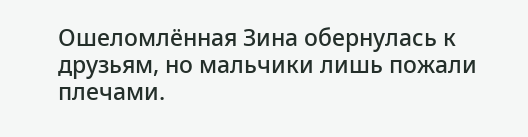Ошеломлённая Зина обернулась к друзьям, но мальчики лишь пожали плечами.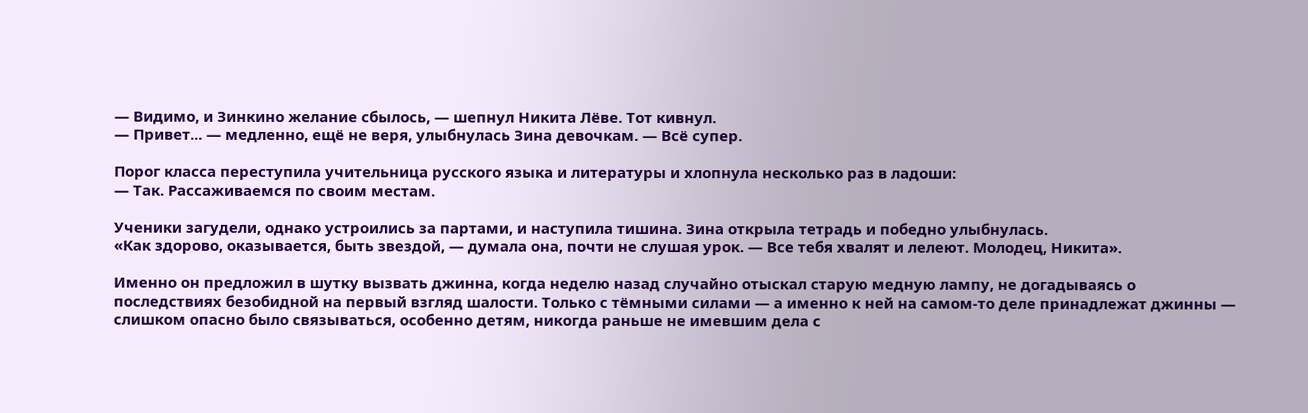— Видимо, и Зинкино желание сбылось, — шепнул Никита Лёве. Тот кивнул.
— Привет... — медленно, ещё не веря, улыбнулась Зина девочкам. — Всё супер.

Порог класса переступила учительница русского языка и литературы и хлопнула несколько раз в ладоши:
— Так. Рассаживаемся по своим местам.

Ученики загудели, однако устроились за партами, и наступила тишина. Зина открыла тетрадь и победно улыбнулась.
«Как здорово, оказывается, быть звездой, — думала она, почти не слушая урок. — Все тебя хвалят и лелеют. Молодец, Никита».

Именно он предложил в шутку вызвать джинна, когда неделю назад случайно отыскал старую медную лампу, не догадываясь о последствиях безобидной на первый взгляд шалости. Только с тёмными силами — а именно к ней на самом-то деле принадлежат джинны — слишком опасно было связываться, особенно детям, никогда раньше не имевшим дела с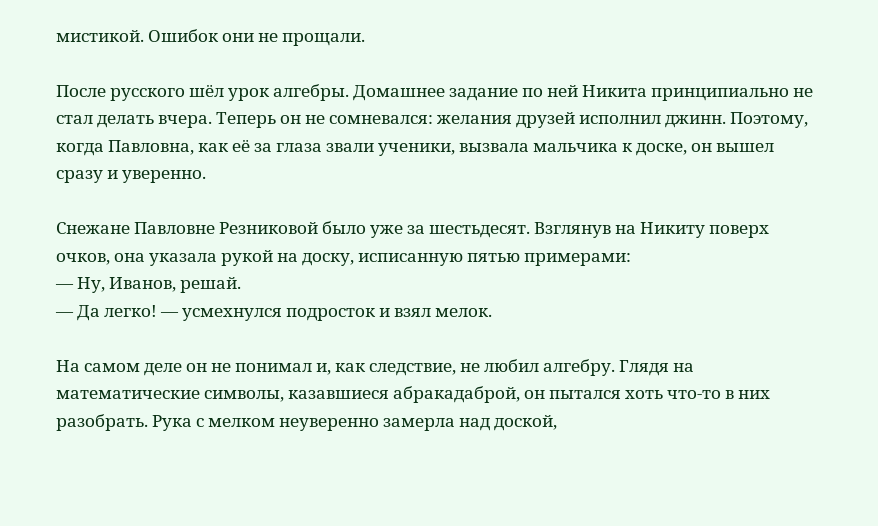мистикой. Ошибок они не прощали.

После русского шёл урок алгебры. Домашнее задание по ней Никита принципиально не стал делать вчера. Теперь он не сомневался: желания друзей исполнил джинн. Поэтому, когда Павловна, как её за глаза звали ученики, вызвала мальчика к доске, он вышел сразу и уверенно.

Снежане Павловне Резниковой было уже за шестьдесят. Взглянув на Никиту поверх очков, она указала рукой на доску, исписанную пятью примерами:
— Ну, Иванов, решай.
— Да легко! — усмехнулся подросток и взял мелок.

На самом деле он не понимал и, как следствие, не любил алгебру. Глядя на математические символы, казавшиеся абракадаброй, он пытался хоть что-то в них разобрать. Рука с мелком неуверенно замерла над доской,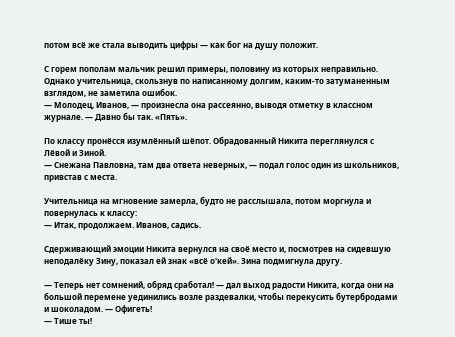потом всё же стала выводить цифры — как бог на душу положит.

С горем пополам мальчик решил примеры, половину из которых неправильно. Однако учительница, скользнув по написанному долгим, каким-то затуманенным взглядом, не заметила ошибок.
— Молодец, Иванов, — произнесла она рассеянно, выводя отметку в классном журнале. — Давно бы так. «Пять».

По классу пронёсся изумлённый шёпот. Обрадованный Никита переглянулся с Лёвой и Зиной.
— Снежана Павловна, там два ответа неверных, — подал голос один из школьников, привстав с места.

Учительница на мгновение замерла, будто не расслышала, потом моргнула и повернулась к классу:
— Итак, продолжаем. Иванов, садись.

Сдерживающий эмоции Никита вернулся на своё место и, посмотрев на сидевшую неподалёку Зину, показал ей знак «всё о'кей». Зина подмигнула другу.

— Теперь нет сомнений, обряд сработал! — дал выход радости Никита, когда они на большой перемене уединились возле раздевалки, чтобы перекусить бутербродами и шоколадом. — Офигеть!
— Тише ты!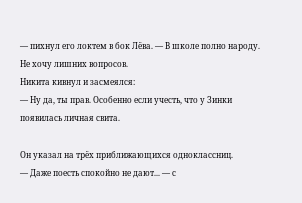— пихнул его локтем в бок Лёва. — В школе полно народу. Не хочу лишних вопросов.
Никита кивнул и засмеялся:
— Ну да, ты прав. Особенно если учесть, что у Зинки появилась личная свита.

Он указал на трёх приближающихся одноклассниц.
— Даже поесть спокойно не дают... — с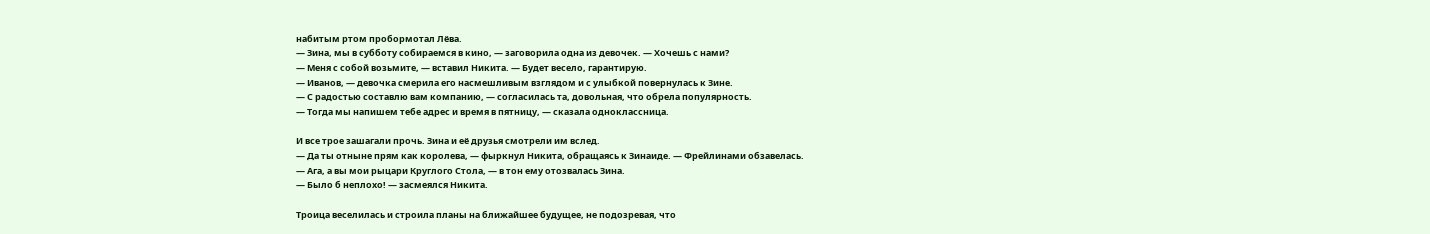набитым ртом пробормотал Лёва.
— Зина, мы в субботу собираемся в кино, — заговорила одна из девочек. — Хочешь с нами?
— Меня с собой возьмите, — вставил Никита. — Будет весело, гарантирую.
— Иванов, — девочка смерила его насмешливым взглядом и с улыбкой повернулась к Зине.
— С радостью составлю вам компанию, — согласилась та, довольная, что обрела популярность.
— Тогда мы напишем тебе адрес и время в пятницу, — сказала одноклассница.

И все трое зашагали прочь. Зина и её друзья смотрели им вслед.
— Да ты отныне прям как королева, — фыркнул Никита, обращаясь к Зинаиде. — Фрейлинами обзавелась.
— Ага, а вы мои рыцари Круглого Стола, — в тон ему отозвалась Зина.
— Было б неплохо! — засмеялся Никита.

Троица веселилась и строила планы на ближайшее будущее, не подозревая, что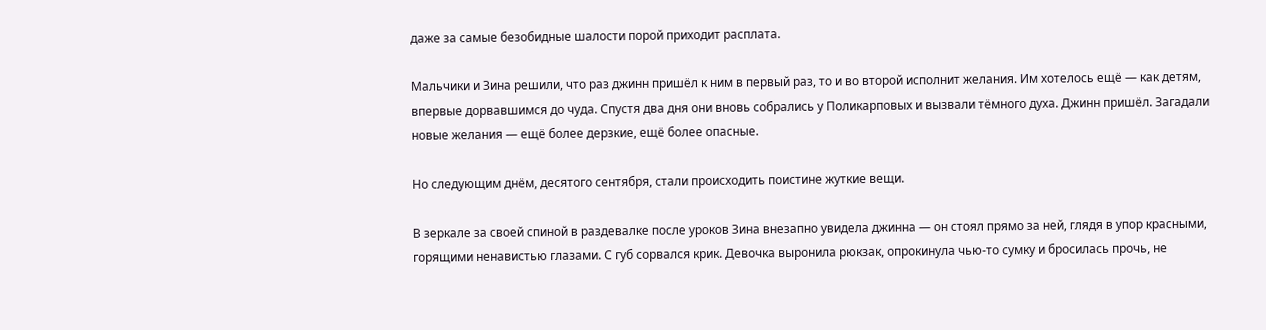даже за самые безобидные шалости порой приходит расплата.

Мальчики и Зина решили, что раз джинн пришёл к ним в первый раз, то и во второй исполнит желания. Им хотелось ещё — как детям, впервые дорвавшимся до чуда. Спустя два дня они вновь собрались у Поликарповых и вызвали тёмного духа. Джинн пришёл. Загадали новые желания — ещё более дерзкие, ещё более опасные.

Но следующим днём, десятого сентября, стали происходить поистине жуткие вещи.

В зеркале за своей спиной в раздевалке после уроков Зина внезапно увидела джинна — он стоял прямо за ней, глядя в упор красными, горящими ненавистью глазами. С губ сорвался крик. Девочка выронила рюкзак, опрокинула чью-то сумку и бросилась прочь, не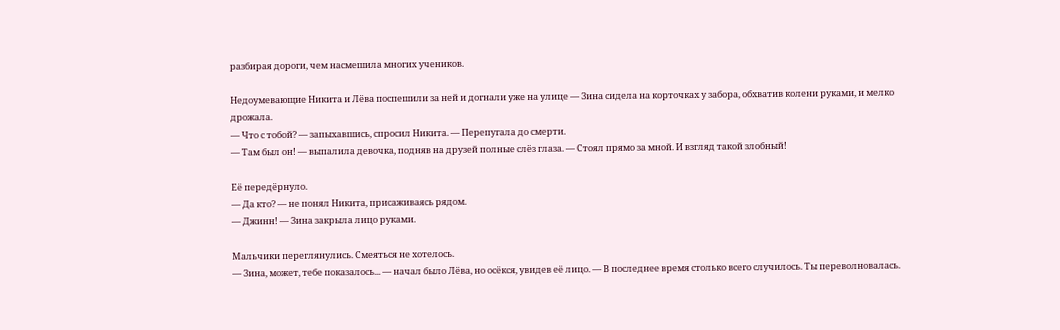разбирая дороги, чем насмешила многих учеников.

Недоумевающие Никита и Лёва поспешили за ней и догнали уже на улице — Зина сидела на корточках у забора, обхватив колени руками, и мелко дрожала.
— Что с тобой? — запыхавшись, спросил Никита. — Перепугала до смерти.
— Там был он! — выпалила девочка, подняв на друзей полные слёз глаза. — Стоял прямо за мной. И взгляд такой злобный!

Её передёрнуло.
— Да кто? — не понял Никита, присаживаясь рядом.
— Джинн! — Зина закрыла лицо руками.

Мальчики переглянулись. Смеяться не хотелось.
— Зина, может, тебе показалось... — начал было Лёва, но осёкся, увидев её лицо. — В последнее время столько всего случилось. Ты переволновалась.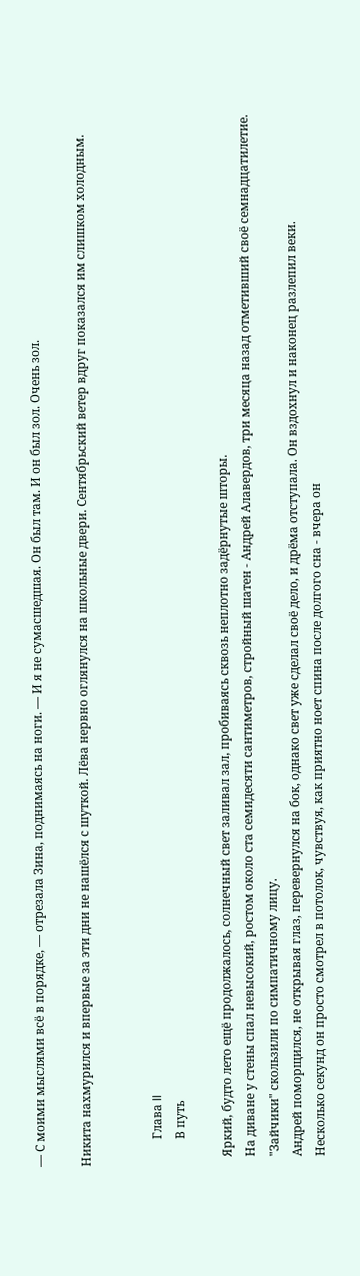— С моими мыслями всё в порядке, — отрезала Зина, поднимаясь на ноги. — И я не сумасшедшая. Он был там. И он был зол. Очень зол.

Никита нахмурился и впервые за эти дни не нашёлся с шуткой. Лёва нервно оглянулся на школьные двери. Сентябрьский ветер вдруг показался им слишком холодным.


         Глава II
         В путь

   Яркий, будто лето ещё продолжалось, солнечный свет заливал зал, пробиваясь сквозь неплотно задёрнутые шторы.
   На диване у стены спал невысокий, ростом около ста семидесяти сантиметров, стройный шатен - Андрей Алавердов, три месяца назад отметивший своё семнадцатилетие.
   "Зайчики" скользили по симпатичному лицу.
   Андрей поморщился, не открывая глаз, перевернулся на бок, однако свет уже сделал своё дело, и дрёма отступала. Он вздохнул и наконец разлепил веки.
   Несколько секунд он просто смотрел в потолок, чувствуя, как приятно ноет спина после долгого сна - вчера он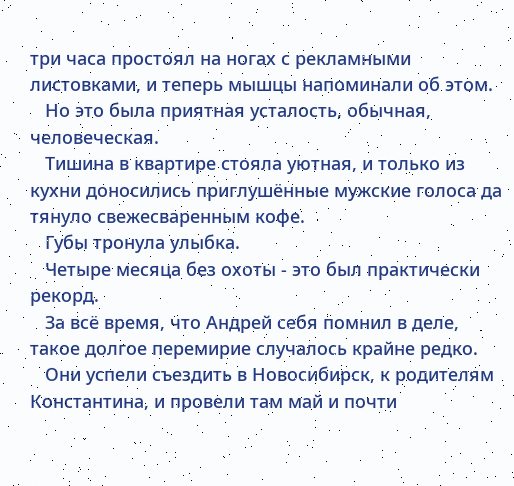три часа простоял на ногах с рекламными листовками, и теперь мышцы напоминали об этом.
   Но это была приятная усталость, обычная, человеческая.
   Тишина в квартире стояла уютная, и только из кухни доносились приглушённые мужские голоса да тянуло свежесваренным кофе.
   Губы тронула улыбка.
   Четыре месяца без охоты - это был практически рекорд.
   За всё время, что Андрей себя помнил в деле, такое долгое перемирие случалось крайне редко.
   Они успели съездить в Новосибирск, к родителям Константина, и провели там май и почти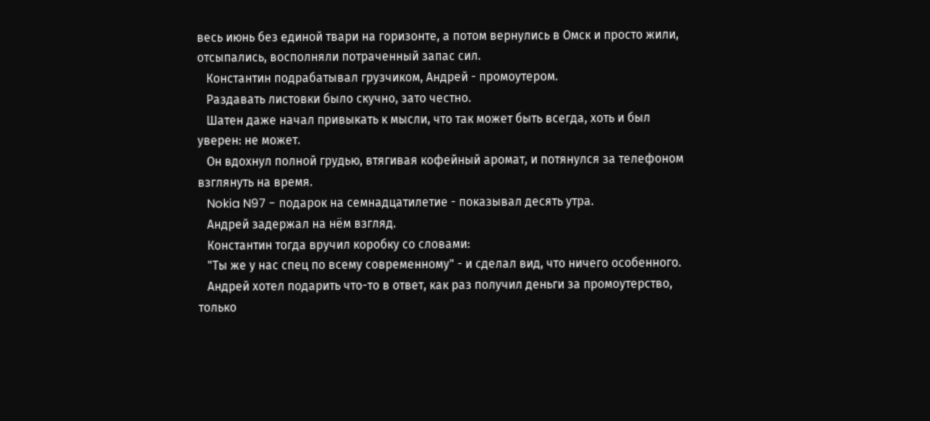весь июнь без единой твари на горизонте, а потом вернулись в Омск и просто жили, отсыпались, восполняли потраченный запас сил.
   Константин подрабатывал грузчиком, Андрей - промоутером.
   Раздавать листовки было скучно, зато честно.
   Шатен даже начал привыкать к мысли, что так может быть всегда, хоть и был уверен: не может.
   Он вдохнул полной грудью, втягивая кофейный аромат, и потянулся за телефоном взглянуть на время.
   Nokia N97 - подарок на семнадцатилетие - показывал десять утра.
   Андрей задержал на нём взгляд.
   Константин тогда вручил коробку со словами:
   "Ты же у нас спец по всему современному" - и сделал вид, что ничего особенного.
   Андрей хотел подарить что-то в ответ, как раз получил деньги за промоутерство, только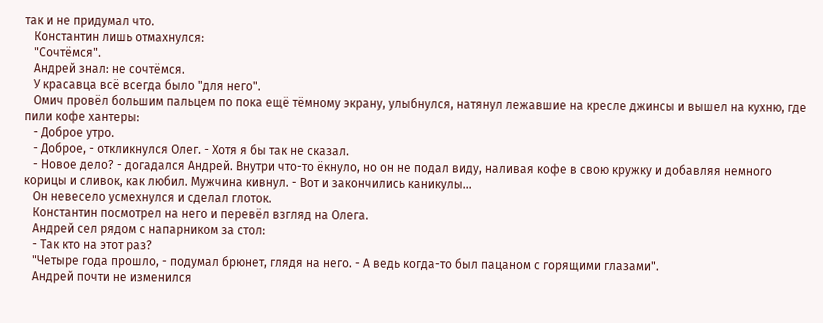так и не придумал что.
   Константин лишь отмахнулся:
   "Сочтёмся".
   Андрей знал: не сочтёмся.
   У красавца всё всегда было "для него".
   Омич провёл большим пальцем по пока ещё тёмному экрану, улыбнулся, натянул лежавшие на кресле джинсы и вышел на кухню, где пили кофе хантеры:
   - Доброе утро.
   - Доброе, - откликнулся Олег. - Хотя я бы так не сказал.
   - Новое дело? - догадался Андрей. Внутри что-то ёкнуло, но он не подал виду, наливая кофе в свою кружку и добавляя немного корицы и сливок, как любил. Мужчина кивнул. - Вот и закончились каникулы...
   Он невесело усмехнулся и сделал глоток.
   Константин посмотрел на него и перевёл взгляд на Олега.
   Андрей сел рядом с напарником за стол:
   - Так кто на этот раз?
   "Четыре года прошло, - подумал брюнет, глядя на него. - А ведь когда-то был пацаном с горящими глазами".
   Андрей почти не изменился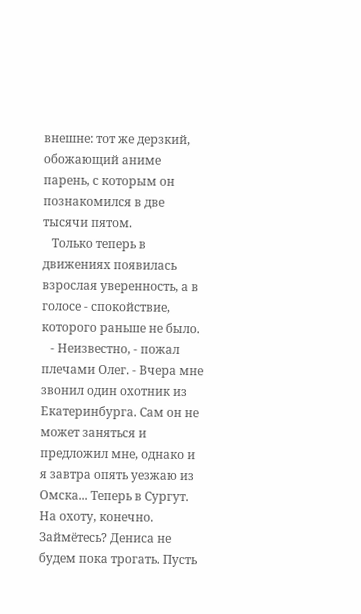внешне: тот же дерзкий, обожающий аниме парень, с которым он познакомился в две тысячи пятом.
   Только теперь в движениях появилась взрослая уверенность, а в голосе - спокойствие, которого раньше не было.
   - Неизвестно, - пожал плечами Олег. - Вчера мне звонил один охотник из Екатеринбурга. Сам он не может заняться и предложил мне, однако и я завтра опять уезжаю из Омска... Теперь в Сургут. На охоту, конечно. Займётесь? Дениса не будем пока трогать. Пусть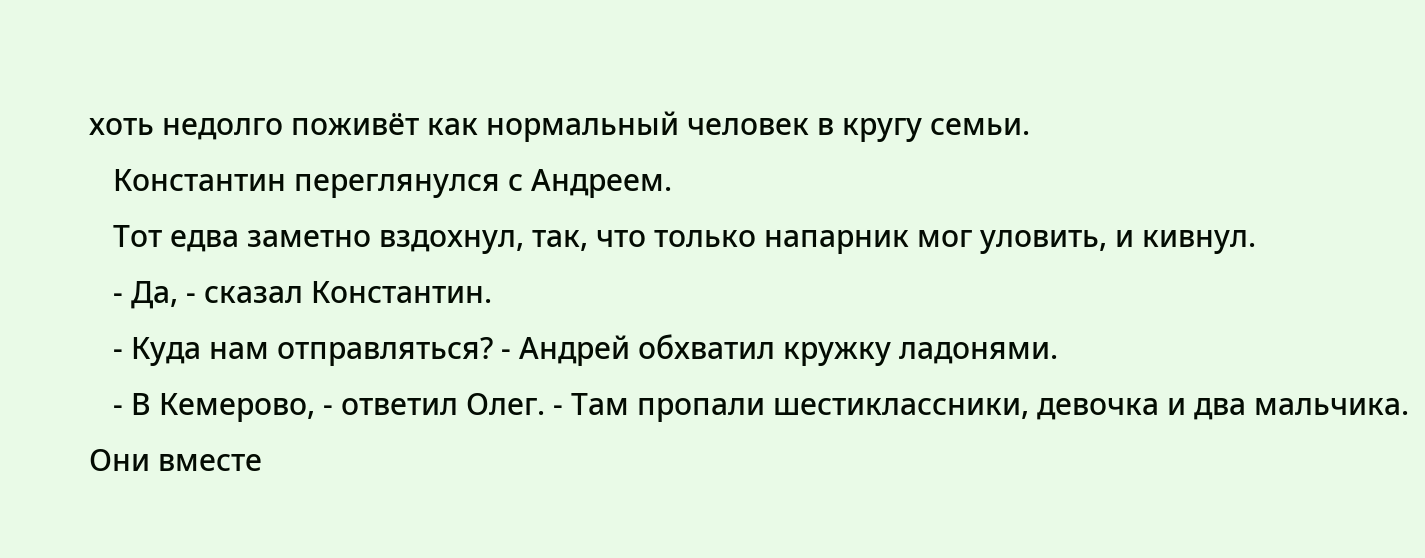хоть недолго поживёт как нормальный человек в кругу семьи.
   Константин переглянулся с Андреем.
   Тот едва заметно вздохнул, так, что только напарник мог уловить, и кивнул.
   - Да, - сказал Константин.
   - Куда нам отправляться? - Андрей обхватил кружку ладонями.
   - В Кемерово, - ответил Олег. - Там пропали шестиклассники, девочка и два мальчика. Они вместе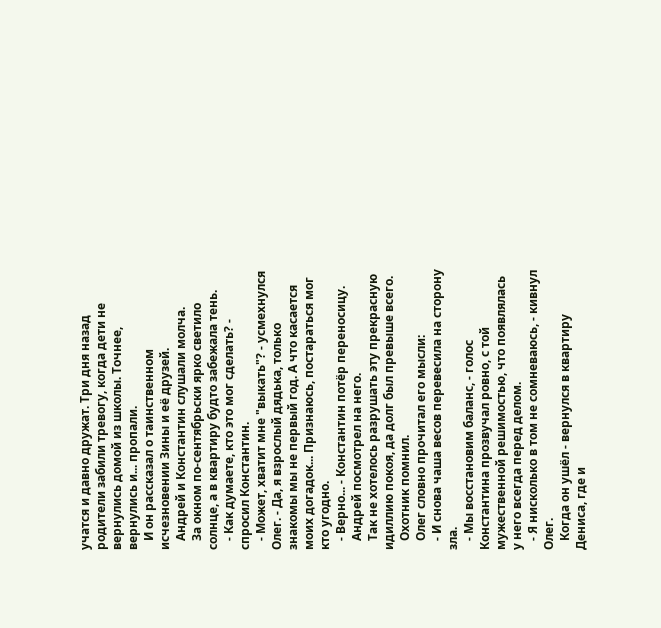учатся и давно дружат. Три дня назад родители забили тревогу, когда дети не вернулись домой из школы. Точнее, вернулись и... пропали.
   И он рассказал о таинственном исчезновении Зины и её друзей.
   Андрей и Константин слушали молча.
   За окном по-сентябрьски ярко светило солнце, а в квартиру будто забежала тень.
   - Как думаете, кто это мог сделать? - спросил Константин.
   - Может, хватит мне "выкать"? - усмехнулся Олег. - Да, я взрослый дядька, только знакомы мы не первый год. А что касается моих догадок... Признаюсь, постараться мог кто угодно.
   - Верно... - Константин потёр переносицу.
   Андрей посмотрел на него.
   Так не хотелось разрушать эту прекрасную идиллию покоя, да долг был превыше всего.
   Охотник помнил.
   Олег словно прочитал его мысли:
   - И снова чаша весов перевесила на сторону зла.
   - Мы восстановим баланс, - голос Константина прозвучал ровно, с той мужественной решимостью, что появлялась у него всегда перед делом.
   - Я нисколько в том не сомневаюсь, - кивнул Олег.
   Когда он ушёл - вернулся в квартиру Дениса, где и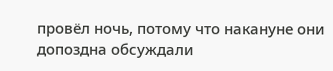провёл ночь, потому что накануне они допоздна обсуждали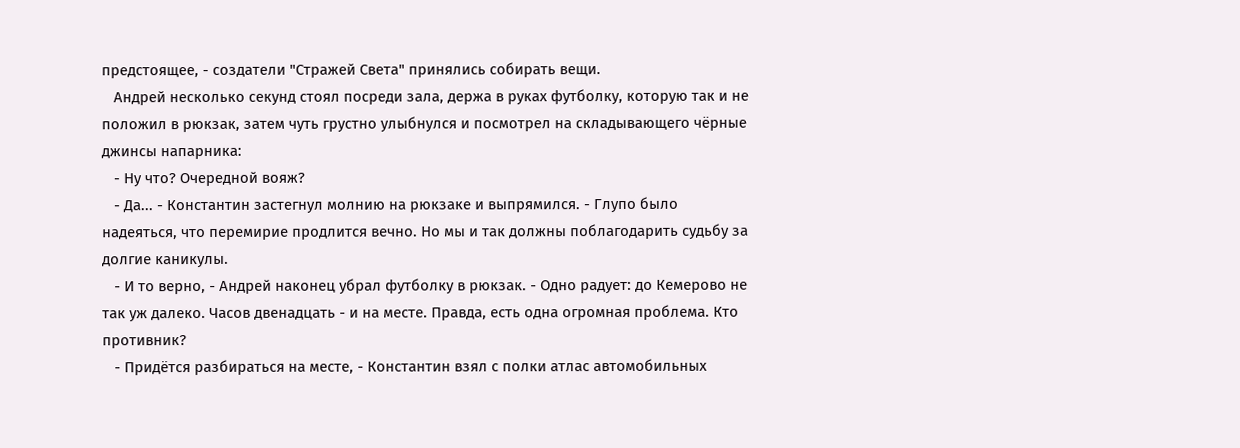предстоящее, - создатели "Стражей Света" принялись собирать вещи.
   Андрей несколько секунд стоял посреди зала, держа в руках футболку, которую так и не положил в рюкзак, затем чуть грустно улыбнулся и посмотрел на складывающего чёрные джинсы напарника:
   - Ну что? Очередной вояж?
   - Да... - Константин застегнул молнию на рюкзаке и выпрямился. - Глупо было надеяться, что перемирие продлится вечно. Но мы и так должны поблагодарить судьбу за долгие каникулы.
   - И то верно, - Андрей наконец убрал футболку в рюкзак. - Одно радует: до Кемерово не так уж далеко. Часов двенадцать - и на месте. Правда, есть одна огромная проблема. Кто противник?
   - Придётся разбираться на месте, - Константин взял с полки атлас автомобильных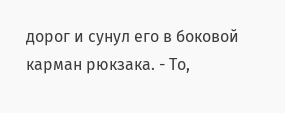дорог и сунул его в боковой карман рюкзака. - То,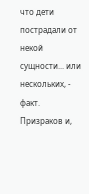что дети пострадали от некой сущности... или нескольких, - факт. Призраков и,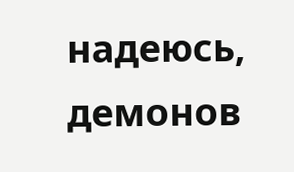надеюсь, демонов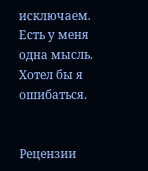исключаем. Есть у меня одна мысль. Хотел бы я ошибаться.


Рецензии